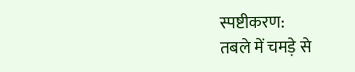स्पष्टीकरण:
तबले में चमड़े से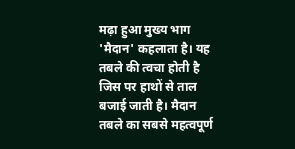मढ़ा हुआ मुख्य भाग 'मैदान' कहलाता है। यह तबले की त्वचा होती है जिस पर हाथों से ताल बजाई जाती है। मैदान तबले का सबसे महत्वपूर्ण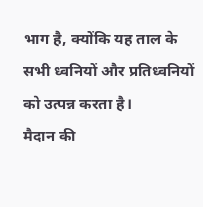भाग है, क्योंकि यह ताल के सभी ध्वनियों और प्रतिध्वनियों को उत्पन्न करता है।
मैदान की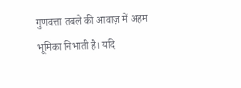गुणवत्ता तबले की आवाज़ में अहम भूमिका निभाती है। यदि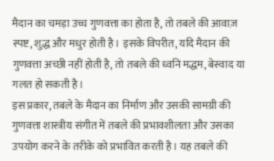मैदान का चमड़ा उच्च गुणवत्ता का होता है, तो तबले की आवाज़ स्पष्ट, शुद्ध और मधुर होती है। इसके विपरीत, यदि मैदान की गुणवत्ता अच्छी नहीं होती है, तो तबले की ध्वनि मद्धम, बेस्वाद या गलत हो सकती है।
इस प्रकार, तबले के मैदान का निर्माण और उसकी सामग्री की गुणवत्ता शास्त्रीय संगीत में तबले की प्रभावशीलता और उसका उपयोग करने के तरीके को प्रभावित करती है। यह तबले की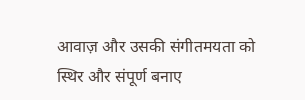आवाज़ और उसकी संगीतमयता को स्थिर और संपूर्ण बनाए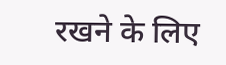रखने के लिए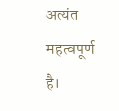अत्यंत महत्वपूर्ण है।